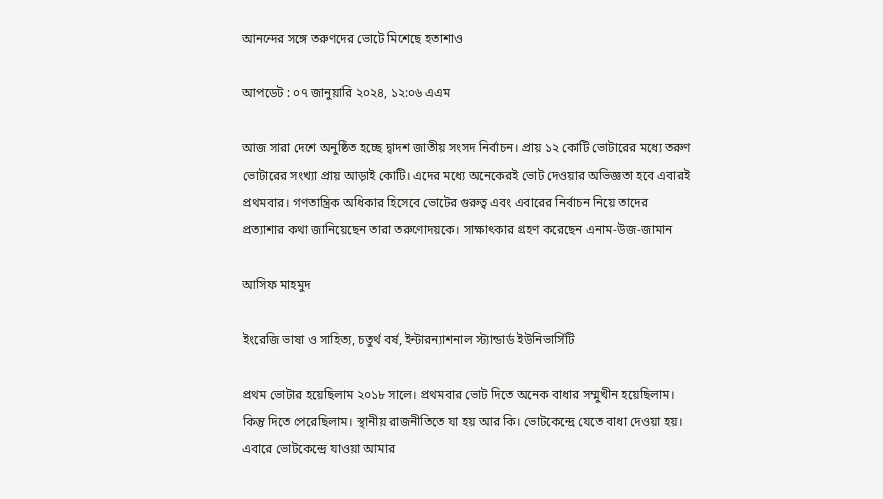আনন্দের সঙ্গে তরুণদের ভোটে মিশেছে হতাশাও

আপডেট : ০৭ জানুয়ারি ২০২৪, ১২:০৬ এএম

আজ সারা দেশে অনুষ্ঠিত হচ্ছে দ্বাদশ জাতীয় সংসদ নির্বাচন। প্রায় ১২ কোটি ভোটারের মধ্যে তরুণ ভোটারের সংখ্যা প্রায় আড়াই কোটি। এদের মধ্যে অনেকেরই ভোট দেওয়ার অভিজ্ঞতা হবে এবারই প্রথমবার। গণতান্ত্রিক অধিকার হিসেবে ভোটের গুরুত্ব এবং এবারের নির্বাচন নিয়ে তাদের প্রত্যাশার কথা জানিয়েছেন তারা তরুণোদয়কে। সাক্ষাৎকার গ্রহণ করেছেন এনাম-উজ-জামান

আসিফ মাহমুদ

ইংরেজি ভাষা ও সাহিত্য, চতুর্থ বর্ষ, ইন্টারন্যাশনাল স্ট্যান্ডার্ড ইউনিভার্সিটি

প্রথম ভোটার হয়েছিলাম ২০১৮ সালে। প্রথমবার ভোট দিতে অনেক বাধার সম্মুখীন হয়েছিলাম। কিন্তু দিতে পেরেছিলাম। স্থানীয় রাজনীতিতে যা হয় আর কি। ভোটকেন্দ্রে যেতে বাধা দেওয়া হয়। এবারে ভোটকেন্দ্রে যাওয়া আমার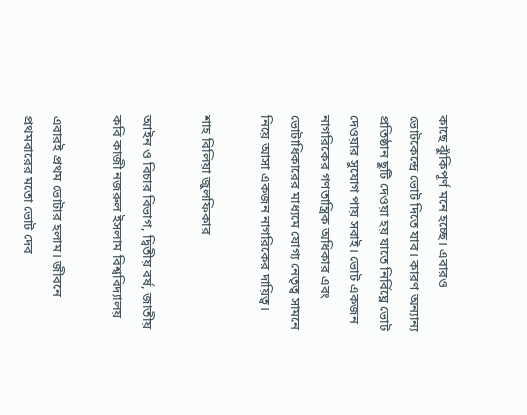কাছে ঝুঁকিপূর্ণ মনে হচ্ছে। এবারও ভোটকেন্দ্রে ভোট দিতে যাব। কারণ অন্যান্য প্রতিষ্ঠান ছুটি দেওয়া হয় যাতে নির্বিঘ্নে ভোট দেওয়ার সুযোগ পায় সবাই। ভোট একজন নাগরিকের গণতান্ত্রিক অধিকার এবং ভোটাধিকারের মাধ্যমে যোগ্য নেতৃত্ব সামনে নিয়ে আসা একজন নাগরিকের দায়িত্ব।

শাহ বিলিয়া জুলফিকার

আইন ও বিচার বিভাগ, দ্বিতীয় বর্ষ, জাতীয় কবি কাজী নজরুল ইসলাম বিশ্ববিদ্যালয়

এবারই প্রথম ভোটার হলাম। জীবনে প্রথমবারের মতো ভোট দেব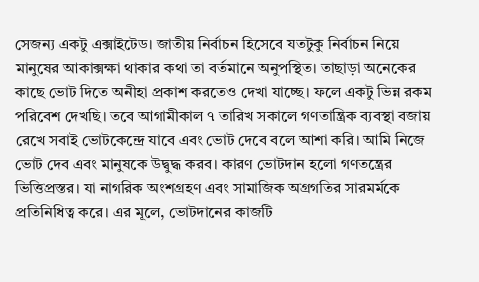সেজন্য একটু এক্সাইটেড। জাতীয় নির্বাচন হিসেবে যতটুকু নির্বাচন নিয়ে মানুষের আকাক্সক্ষা থাকার কথা তা বর্তমানে অনুপস্থিত। তাছাড়া অনেকের কাছে ভোট দিতে অনীহা প্রকাশ করতেও দেখা যাচ্ছে। ফলে একটু ভিন্ন রকম পরিবেশ দেখছি। তবে আগামীকাল ৭ তারিখ সকালে গণতান্ত্রিক ব্যবস্থা বজায় রেখে সবাই ভোটকেন্দ্রে যাবে এবং ভোট দেবে বলে আশা করি। আমি নিজে ভোট দেব এবং মানুষকে উদ্বুদ্ধ করব। কারণ ভোটদান হলো গণতন্ত্রের ভিত্তিপ্রস্তর। যা নাগরিক অংশগ্রহণ এবং সামাজিক অগ্রগতির সারমর্মকে প্রতিনিধিত্ব করে। এর মূলে, ভোটদানের কাজটি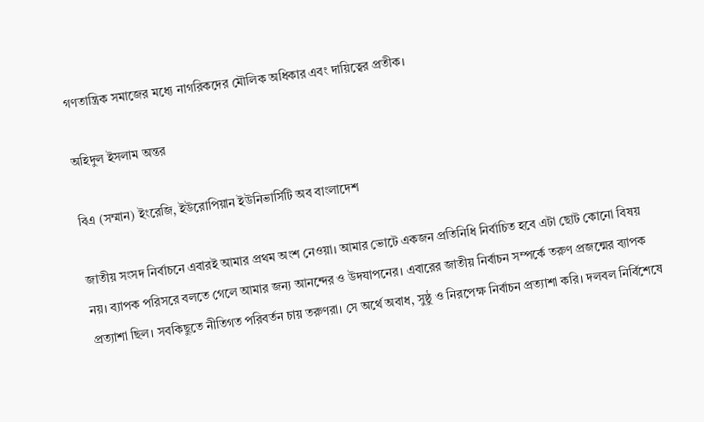গণতান্ত্রিক সমাজের মধ্যে নাগরিকদের মৌলিক অধিকার এবং দায়িত্বের প্রতীক।

অহিদুল ইসলাম অন্তর

বিএ (সম্মান) ইংরেজি, ইউরোপিয়ান ইউনিভার্সিটি অব বাংলাদেশ

জাতীয় সংসদ নির্বাচনে এবারই আমার প্রথম অংশ নেওয়া। আমার ভোটে একজন প্রতিনিধি নির্বাচিত হবে এটা ছোট কোনো বিষয় নয়। ব্যাপক পরিসরে বলতে গেলে আমার জন্য আনন্দের ও উদযাপনের। এবারের জাতীয় নির্বাচন সম্পর্কে তরুণ প্রজন্মের ব্যাপক প্রত্যাশা ছিল। সবকিছুতে নীতিগত পরিবর্তন চায় তরুণরা। সে অর্থে অবাধ, সুষ্ঠু ও নিরপেক্ষ নির্বাচন প্রত্যাশা করি। দলবল নির্বিশেষে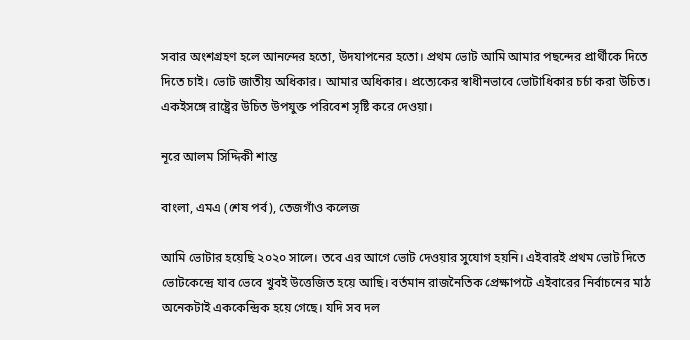সবার অংশগ্রহণ হলে আনন্দের হতো, উদযাপনের হতো। প্রথম ভোট আমি আমার পছন্দের প্রার্থীকে দিতে দিতে চাই। ভোট জাতীয় অধিকার। আমার অধিকার। প্রত্যেকের স্বাধীনভাবে ভোটাধিকার চর্চা করা উচিত। একইসঙ্গে রাষ্ট্রের উচিত উপযুক্ত পরিবেশ সৃষ্টি করে দেওয়া।

নূরে আলম সিদ্দিকী শান্ত

বাংলা, এমএ (শেষ পর্ব), তেজগাঁও কলেজ

আমি ভোটার হয়েছি ২০২০ সালে। তবে এর আগে ভোট দেওয়ার সুযোগ হয়নি। এইবারই প্রথম ভোট দিতে ভোটকেন্দ্রে যাব ভেবে খুবই উত্তেজিত হয়ে আছি। বর্তমান রাজনৈতিক প্রেক্ষাপটে এইবারের নির্বাচনের মাঠ অনেকটাই এককেন্দ্রিক হয়ে গেছে। যদি সব দল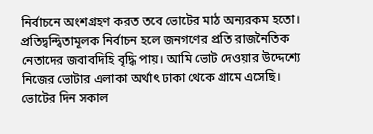নির্বাচনে অংশগ্রহণ করত তবে ভোটের মাঠ অন্যরকম হতো। প্রতিদ্বন্দ্বিতামূলক নির্বাচন হলে জনগণের প্রতি রাজনৈতিক নেতাদের জবাবদিহি বৃদ্ধি পায়। আমি ভোট দেওয়ার উদ্দেশ্যে নিজের ভোটার এলাকা অর্থাৎ ঢাকা থেকে গ্রামে এসেছি। ভোটের দিন সকাল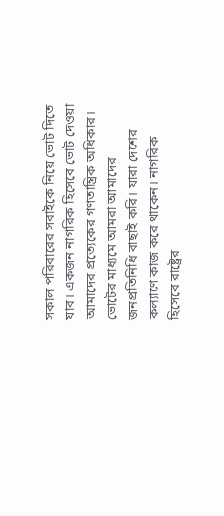সকাল পরিবারের সবাইকে নিয়ে ভোট দিতে যাব। একজন নাগরিক হিসেবে ভোট দেওয়া আমাদের প্রত্যেকের গণতান্ত্রিক অধিকার। ভোটের মাধ্যমে আমরা আমাদের জনপ্রতিনিধি বাছাই করি। যারা দেশের কল্যাণে কাজ করে থাকেন। নাগরিক হিসেবে রাষ্ট্রের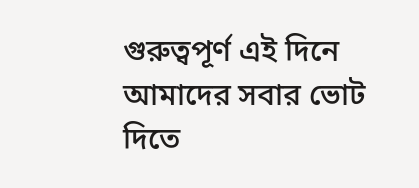গুরুত্বপূর্ণ এই দিনে আমাদের সবার ভোট দিতে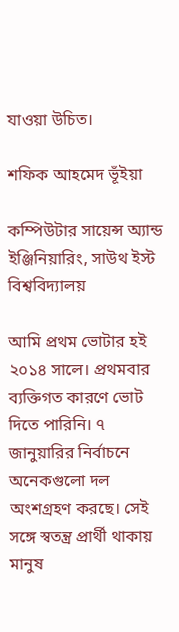যাওয়া উচিত।

শফিক আহমেদ ভূঁইয়া

কম্পিউটার সায়েন্স অ্যান্ড ইঞ্জিনিয়ারিং, সাউথ ইস্ট বিশ্ববিদ্যালয়

আমি প্রথম ভোটার হই ২০১৪ সালে। প্রথমবার ব্যক্তিগত কারণে ভোট দিতে পারিনি। ৭ জানুয়ারির নির্বাচনে অনেকগুলো দল অংশগ্রহণ করছে। সেই সঙ্গে স্বতন্ত্র প্রার্থী থাকায় মানুষ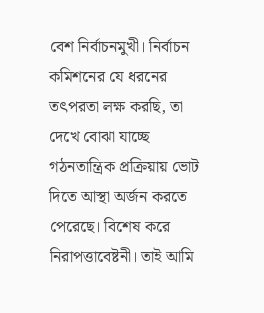বেশ নির্বাচনমুখী। নির্বাচন কমিশনের যে ধরনের তৎপরতা লক্ষ করছি, তা দেখে বোঝা যাচ্ছে গঠনতান্ত্রিক প্রক্রিয়ায় ভোট দিতে আস্থা অর্জন করতে পেরেছে। বিশেষ করে নিরাপত্তাবেষ্টনী। তাই আমি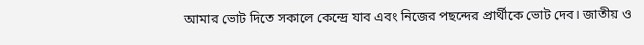আমার ভোট দিতে সকালে কেন্দ্রে যাব এবং নিজের পছন্দের প্রার্থীকে ভোট দেব। জাতীয় ও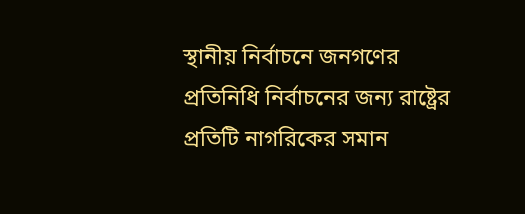স্থানীয় নির্বাচনে জনগণের প্রতিনিধি নির্বাচনের জন্য রাষ্ট্রের প্রতিটি নাগরিকের সমান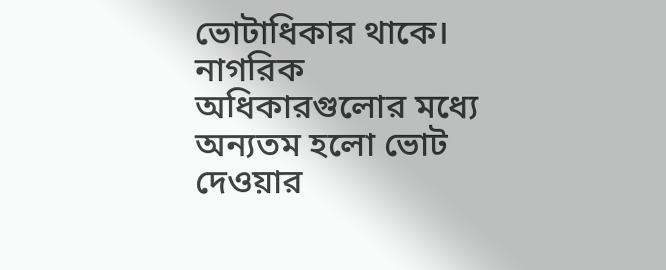ভোটাধিকার থাকে। নাগরিক অধিকারগুলোর মধ্যে অন্যতম হলো ভোট দেওয়ার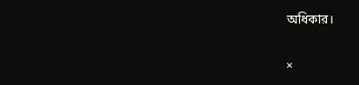অধিকার।

×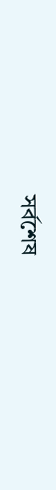সর্বশেষ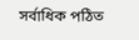সর্বাধিক পঠিত